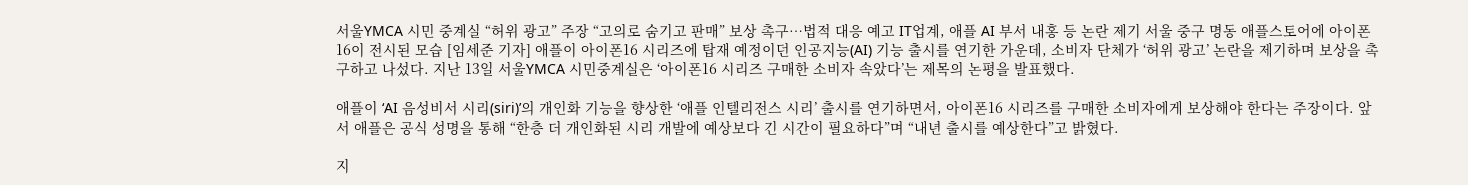서울YMCA 시민 중계실 “허위 광고” 주장 “고의로 숨기고 판매” 보상 촉구…법적 대응 예고 IT업계, 애플 AI 부서 내홍 등 논란 제기 서울 중구 명동 애플스토어에 아이폰16이 전시된 모습 [임세준 기자] 애플이 아이폰16 시리즈에 탑재 예정이던 인공지능(AI) 기능 출시를 연기한 가운데, 소비자 단체가 ‘허위 광고’ 논란을 제기하며 보상을 촉구하고 나섰다. 지난 13일 서울YMCA 시민중계실은 ‘아이폰16 시리즈 구매한 소비자 속았다’는 제목의 논평을 발표했다.

애플이 ‘AI 음성비서 시리(siri)’의 개인화 기능을 향상한 ‘애플 인텔리전스 시리’ 출시를 연기하면서, 아이폰16 시리즈를 구매한 소비자에게 보상해야 한다는 주장이다. 앞서 애플은 공식 성명을 통해 “한층 더 개인화된 시리 개발에 예상보다 긴 시간이 필요하다”며 “내년 출시를 예상한다”고 밝혔다.

지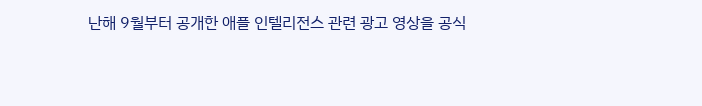난해 9월부터 공개한 애플 인텔리전스 관련 광고 영상을 공식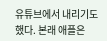유튜브에서 내리기도 했다. 본래 애플은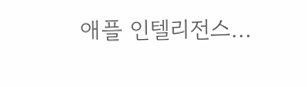애플 인텔리전스...